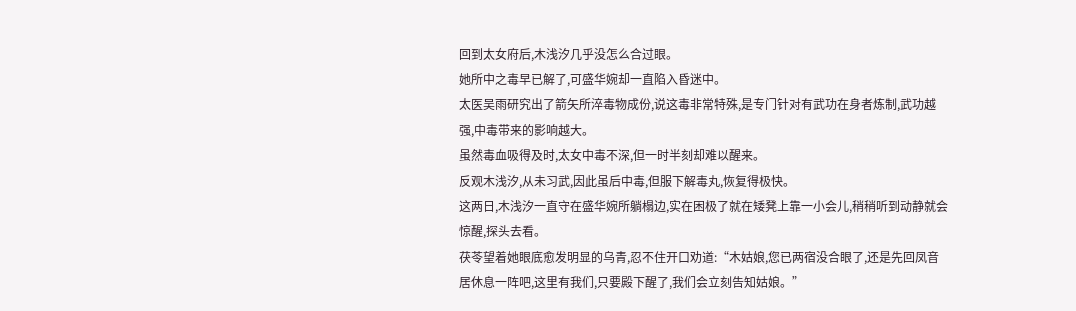回到太女府后,木浅汐几乎没怎么合过眼。
她所中之毒早已解了,可盛华婉却一直陷入昏迷中。
太医吴雨研究出了箭矢所淬毒物成份,说这毒非常特殊,是专门针对有武功在身者炼制,武功越强,中毒带来的影响越大。
虽然毒血吸得及时,太女中毒不深,但一时半刻却难以醒来。
反观木浅汐,从未习武,因此虽后中毒,但服下解毒丸,恢复得极快。
这两日,木浅汐一直守在盛华婉所躺榻边,实在困极了就在矮凳上靠一小会儿,稍稍听到动静就会惊醒,探头去看。
茯苓望着她眼底愈发明显的乌青,忍不住开口劝道:“木姑娘,您已两宿没合眼了,还是先回凤音居休息一阵吧,这里有我们,只要殿下醒了,我们会立刻告知姑娘。”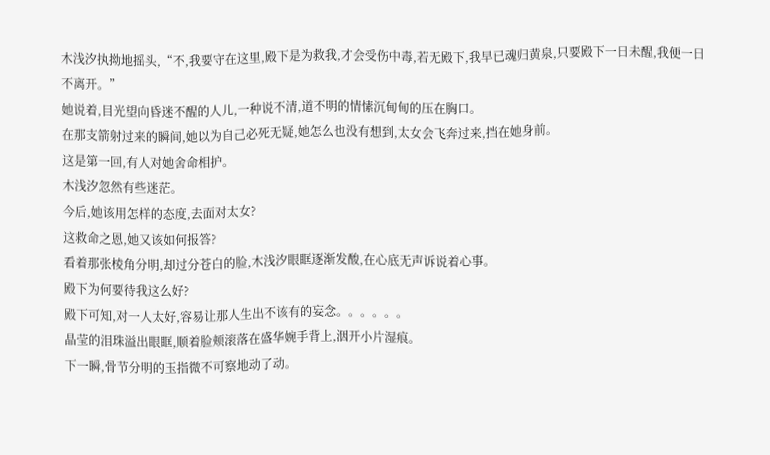木浅汐执拗地摇头,“不,我要守在这里,殿下是为救我,才会受伤中毒,若无殿下,我早已魂归黄泉,只要殿下一日未醒,我便一日不离开。”
她说着,目光望向昏迷不醒的人儿,一种说不清,道不明的情愫沉甸甸的压在胸口。
在那支箭射过来的瞬间,她以为自己必死无疑,她怎么也没有想到,太女会飞奔过来,挡在她身前。
这是第一回,有人对她舍命相护。
木浅汐忽然有些迷茫。
今后,她该用怎样的态度,去面对太女?
这救命之恩,她又该如何报答?
看着那张棱角分明,却过分苍白的脸,木浅汐眼眶逐渐发酸,在心底无声诉说着心事。
殿下为何要待我这么好?
殿下可知,对一人太好,容易让那人生出不该有的妄念。。。。。。
晶莹的泪珠溢出眼眶,顺着脸颊滚落在盛华婉手背上,洇开小片湿痕。
下一瞬,骨节分明的玉指微不可察地动了动。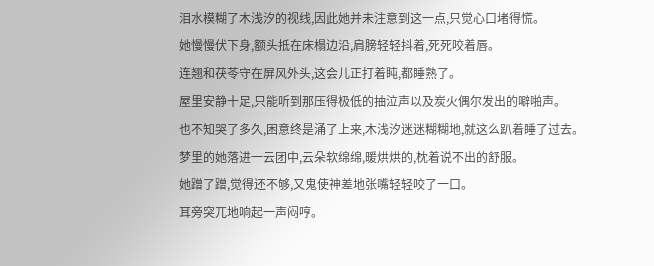泪水模糊了木浅汐的视线,因此她并未注意到这一点,只觉心口堵得慌。
她慢慢伏下身,额头抵在床榻边沿,肩膀轻轻抖着,死死咬着唇。
连翘和茯苓守在屏风外头,这会儿正打着盹,都睡熟了。
屋里安静十足,只能听到那压得极低的抽泣声以及炭火偶尔发出的噼啪声。
也不知哭了多久,困意终是涌了上来,木浅汐迷迷糊糊地,就这么趴着睡了过去。
梦里的她落进一云团中,云朵软绵绵,暖烘烘的,枕着说不出的舒服。
她蹭了蹭,觉得还不够,又鬼使神差地张嘴轻轻咬了一口。
耳旁突兀地响起一声闷哼。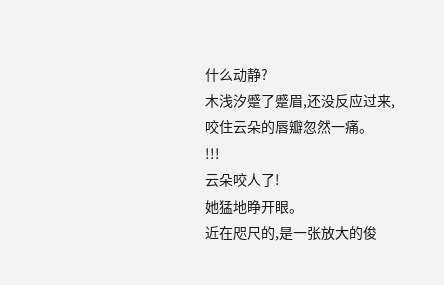什么动静?
木浅汐蹙了蹙眉,还没反应过来,咬住云朵的唇瓣忽然一痛。
!!!
云朵咬人了!
她猛地睁开眼。
近在咫尺的,是一张放大的俊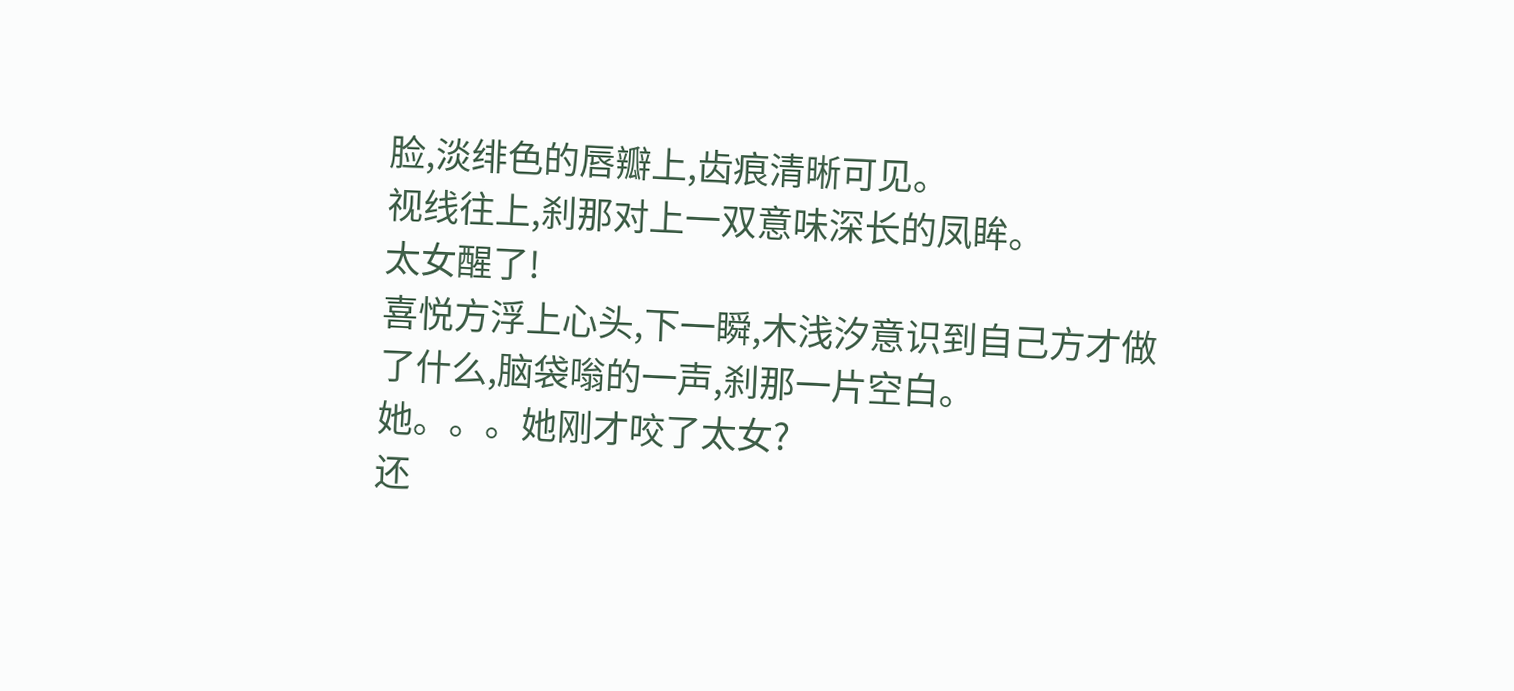脸,淡绯色的唇瓣上,齿痕清晰可见。
视线往上,刹那对上一双意味深长的凤眸。
太女醒了!
喜悦方浮上心头,下一瞬,木浅汐意识到自己方才做了什么,脑袋嗡的一声,刹那一片空白。
她。。。她刚才咬了太女?
还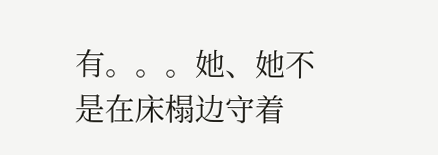有。。。她、她不是在床榻边守着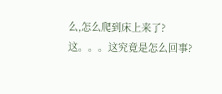么,怎么爬到床上来了?这。。。这究竟是怎么回事?